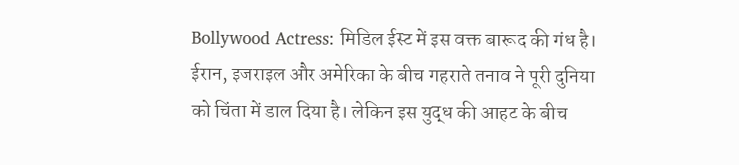Bollywood Actress: मिडिल ईस्ट में इस वक्त बारूद की गंध है। ईरान, इजराइल और अमेरिका के बीच गहराते तनाव ने पूरी दुनिया को चिंता में डाल दिया है। लेकिन इस युद्ध की आहट के बीच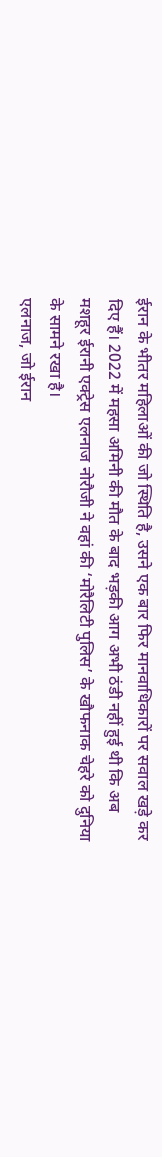ईरान के भीतर महिलाओं की जो स्थिति है, उसने एक बार फिर मानवाधिकारों पर सवाल खड़े कर दिए हैं। 2022 में महसा अमिनी की मौत के बाद भड़की आग अभी ठंडी नहीं हुई थी कि अब मशहूर ईरानी एक्ट्रेस एलनाज नोरौजी ने वहां की ‘मोरैलिटी पुलिस’ के खौफनाक चेहरे को दुनिया के सामने रखा है।
एलनाज, जो ईरान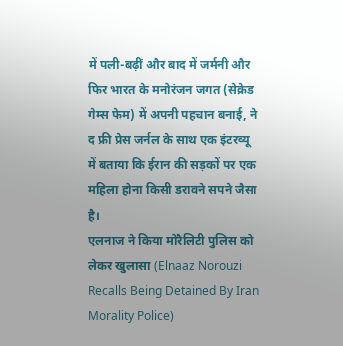में पली-बढ़ीं और बाद में जर्मनी और फिर भारत के मनोरंजन जगत (सेक्रेड गेम्स फेम) में अपनी पहचान बनाई, ने द फ्री प्रेस जर्नल के साथ एक इंटरव्यू में बताया कि ईरान की सड़कों पर एक महिला होना किसी डरावने सपने जैसा है।
एलनाज ने किया मोरैलिटी पुलिस को लेकर खुलासा (Elnaaz Norouzi Recalls Being Detained By Iran Morality Police)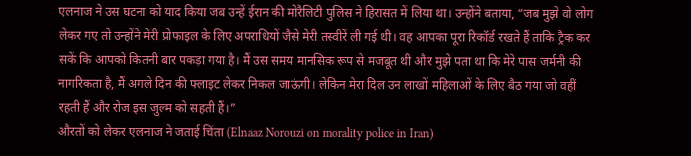एलनाज ने उस घटना को याद किया जब उन्हें ईरान की मोरैलिटी पुलिस ने हिरासत में लिया था। उन्होंने बताया, “जब मुझे वो लोग लेकर गए तो उन्होंने मेरी प्रोफाइल के लिए अपराधियों जैसे मेरी तस्वीरें ली गई थी। वह आपका पूरा रिकॉर्ड रखते हैं ताकि ट्रैक कर सकें कि आपको कितनी बार पकड़ा गया है। मैं उस समय मानसिक रूप से मजबूत थी और मुझे पता था कि मेरे पास जर्मनी की नागरिकता है, मैं अगले दिन की फ्लाइट लेकर निकल जाऊंगी। लेकिन मेरा दिल उन लाखों महिलाओं के लिए बैठ गया जो वहीं रहती हैं और रोज इस जुल्म को सहती हैं।”
औरतों को लेकर एलनाज ने जताई चिंता (Elnaaz Norouzi on morality police in Iran)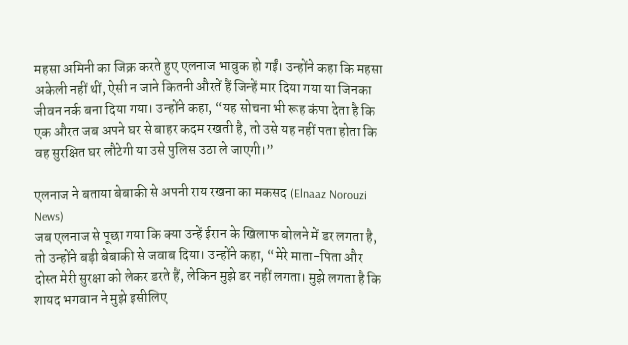महसा अमिनी का जिक्र करते हुए एलनाज भावुक हो गईं। उन्होंने कहा कि महसा अकेली नहीं थीं, ऐसी न जाने कितनी औरतें हैं जिन्हें मार दिया गया या जिनका जीवन नर्क बना दिया गया। उन्होंने कहा, “यह सोचना भी रूह कंपा देता है कि एक औरत जब अपने घर से बाहर कदम रखती है, तो उसे यह नहीं पता होता कि वह सुरक्षित घर लौटेगी या उसे पुलिस उठा ले जाएगी।”

एलनाज ने बताया बेबाकी से अपनी राय रखना का मकसद (Elnaaz Norouzi News)
जब एलनाज से पूछा गया कि क्या उन्हें ईरान के खिलाफ बोलने में डर लगता है, तो उन्होंने बड़ी बेबाकी से जवाब दिया। उन्होंने कहा, “मेरे माता-पिता और दोस्त मेरी सुरक्षा को लेकर डरते हैं, लेकिन मुझे डर नहीं लगता। मुझे लगता है कि शायद भगवान ने मुझे इसीलिए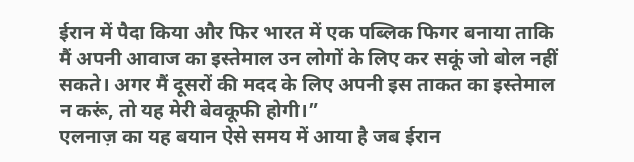ईरान में पैदा किया और फिर भारत में एक पब्लिक फिगर बनाया ताकि मैं अपनी आवाज का इस्तेमाल उन लोगों के लिए कर सकूं जो बोल नहीं सकते। अगर मैं दूसरों की मदद के लिए अपनी इस ताकत का इस्तेमाल न करूं, तो यह मेरी बेवकूफी होगी।”
एलनाज़ का यह बयान ऐसे समय में आया है जब ईरान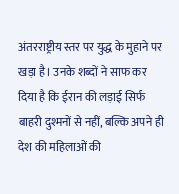अंतरराष्ट्रीय स्तर पर युद्ध के मुहाने पर खड़ा है। उनके शब्दों ने साफ कर दिया है कि ईरान की लड़ाई सिर्फ बाहरी दुश्मनों से नहीं, बल्कि अपने ही देश की महिलाओं की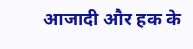आजादी और हक के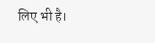लिए भी है।